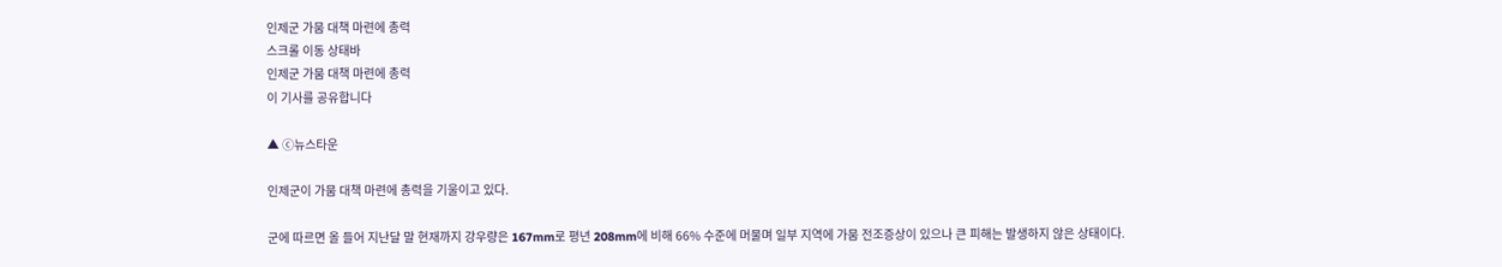인제군 가뭄 대책 마련에 총력
스크롤 이동 상태바
인제군 가뭄 대책 마련에 총력
이 기사를 공유합니다

▲ ⓒ뉴스타운

인제군이 가뭄 대책 마련에 총력을 기울이고 있다.

군에 따르면 올 들어 지난달 말 현재까지 강우량은 167mm로 평년 208mm에 비해 66% 수준에 머물며 일부 지역에 가뭄 전조증상이 있으나 큰 피해는 발생하지 않은 상태이다.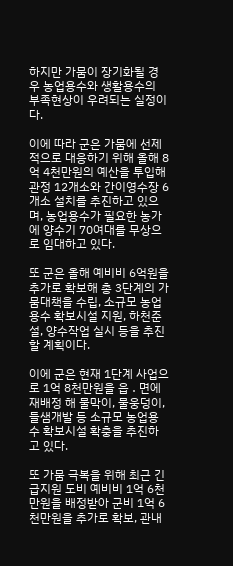하지만 가뭄이 장기화될 경우 농업용수와 생활용수의 부족현상이 우려되는 실정이다.

이에 따라 군은 가뭄에 선제적으로 대응하기 위해 올해 8억 4천만원의 예산을 투입해 관정 12개소와 간이영수장 6개소 설치를 추진하고 있으며, 농업용수가 필요한 농가에 양수기 70여대를 무상으로 임대하고 있다.

또 군은 올해 예비비 6억원을 추가로 확보해 총 3단계의 가뭄대책을 수립, 소규모 농업용수 확보시설 지원, 하천준설, 양수작업 실시 등을 추진할 계획이다.

이에 군은 현재 1단계 사업으로 1억 8천만원을 읍 ․ 면에 재배정 해 물막이, 물웅덩이, 들샘개발 등 소규모 농업용수 확보시설 확충을 추진하고 있다.

또 가뭄 극복을 위해 최근 긴급지원 도비 예비비 1억 6천만원을 배정받아 군비 1억 6천만원을 추가로 확보, 관내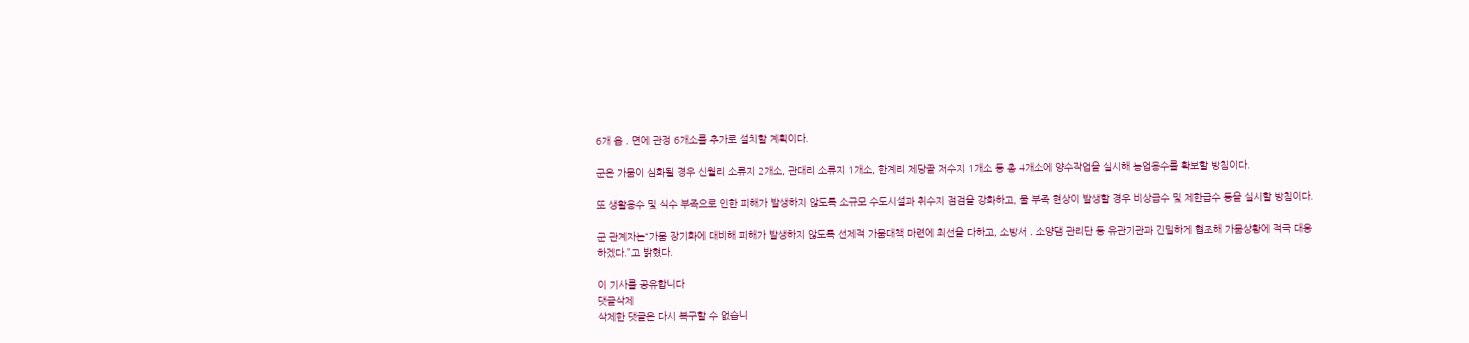6개 읍 ․ 면에 관정 6개소를 추가로 설치할 계획이다.

군은 가뭄이 심화될 경우 신월리 소류지 2개소, 관대리 소류지 1개소, 한계리 제당골 저수지 1개소 등 총 4개소에 양수작업을 실시해 농업용수를 확보할 방침이다.

또 생활용수 및 식수 부족으로 인한 피해가 발생하지 않도록 소규모 수도시설과 취수지 점검을 강화하고, 물 부족 현상이 발생할 경우 비상급수 및 제한급수 등을 실시할 방침이다.

군 관계자는“가뭄 장기화에 대비해 피해가 발생하지 않도록 선제적 가뭄대책 마련에 최선을 다하고, 소방서 ․ 소양댐 관리단 등 유관기관과 긴밀하게 협조해 가뭄상황에 적극 대응하겠다.”고 밝혔다.

이 기사를 공유합니다
댓글삭제
삭제한 댓글은 다시 복구할 수 없습니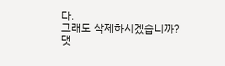다.
그래도 삭제하시겠습니까?
댓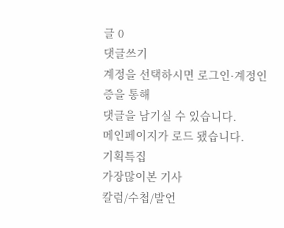글 0
댓글쓰기
계정을 선택하시면 로그인·계정인증을 통해
댓글을 남기실 수 있습니다.
메인페이지가 로드 됐습니다.
기획특집
가장많이본 기사
칼럼/수첩/발언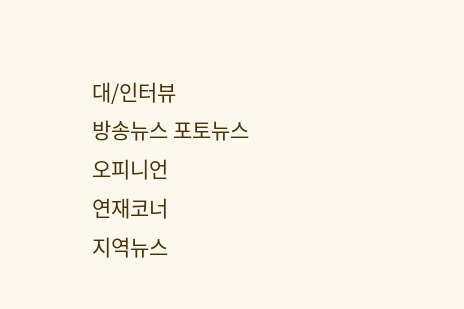대/인터뷰
방송뉴스 포토뉴스
오피니언
연재코너
지역뉴스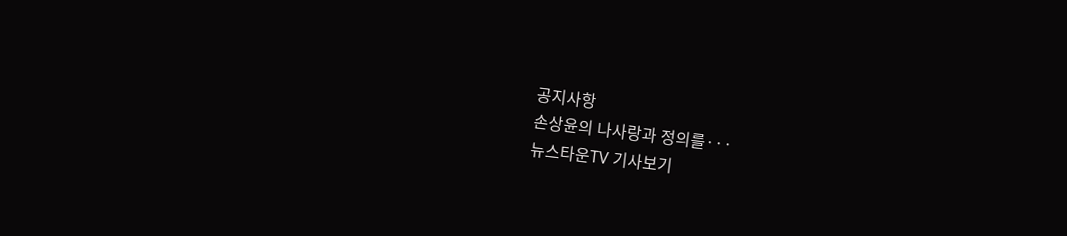공지사항
손상윤의 나사랑과 정의를···
뉴스타운TV 기사보기